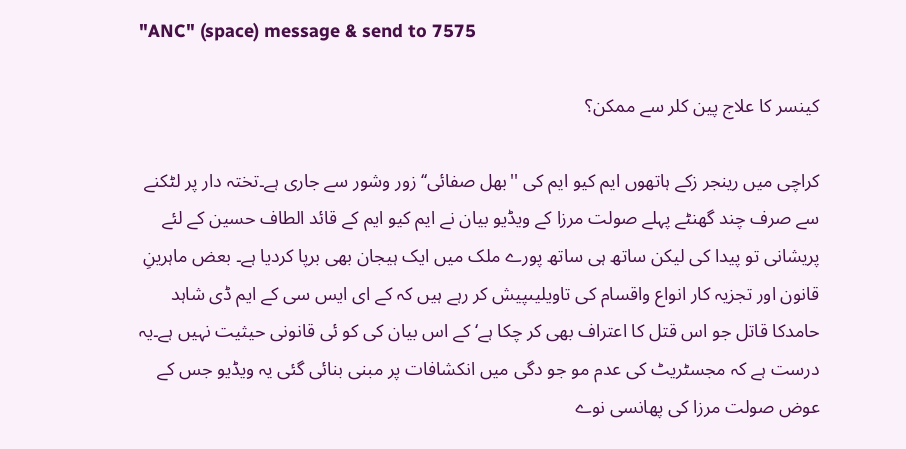"ANC" (space) message & send to 7575

کینسر کا علاج پین کلر سے ممکن؟

کراچی میں رینجر زکے ہاتھوں ایم کیو ایم کی ''بھل صفائی‘‘ زور وشور سے جاری ہے۔تختہ دار پر لٹکنے سے صرف چند گھنٹے پہلے صولت مرزا کے ویڈیو بیان نے ایم کیو ایم کے قائد الطاف حسین کے لئے پریشانی تو پیدا کی لیکن ساتھ ہی ساتھ پورے ملک میں ایک ہیجان بھی برپا کردیا ہے۔ بعض ماہرینِ قانون اور تجزیہ کار انواع واقسام کی تاویلیںپیش کر رہے ہیں کہ کے ای ایس سی کے ایم ڈی شاہد حامدکا قاتل جو اس قتل کا اعتراف بھی کر چکا ہے‘ کے اس بیان کی کو ئی قانونی حیثیت نہیں ہے۔یہ درست ہے کہ مجسٹریٹ کی عدم مو جو دگی میں انکشافات پر مبنی بنائی گئی یہ ویڈیو جس کے عوض صولت مرزا کی پھانسی نوے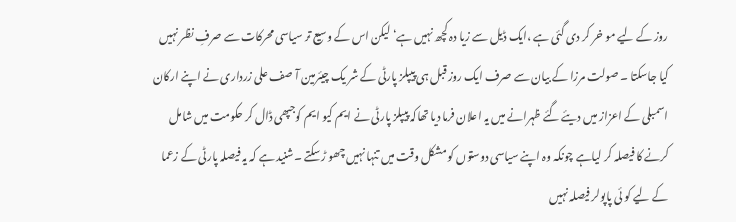روز کے لیے مو خر کر دی گئی ہے ،ایک ڈیل سے زیا دہ کچھ نہیں ہے‘ لیکن اس کے وسیع تر سیاسی محرکات سے صرفِ نظر نہیں کیا جاسکتا ۔ صولت مرزا کے بیان سے صرف ایک روز قبل ہی پیپلز پارٹی کے شر یک چیئرمین آ صف علی زرداری نے اپنے ارکان اسمبلی کے اعزاز میں دیئے گئے ظہرانے میں یہ اعلان فرما دیا تھاکہ پیپلز پارٹی نے ایم کیو ایم کوجپھی ڈال کر حکومت میں شامل کرنے کا فیصلہ کر لیاہے چونکہ وہ اپنے سیاسی دوستوں کو مشکل وقت میں تنہا نہیں چھو ڑسکتے ۔شنید ہے کہ یہ فیصلہ پارٹی کے زعما کے لیے کو ئی پاپولر فیصلہ نہیں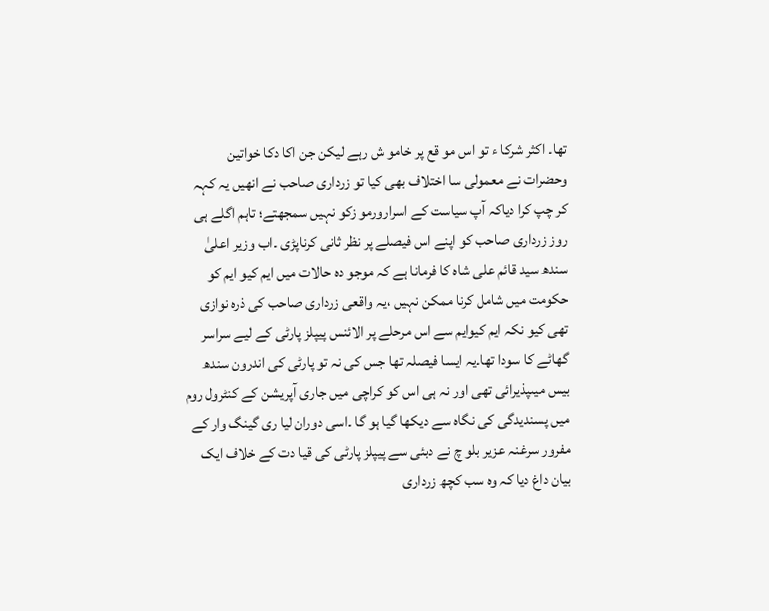تھا۔ اکثر شرکا ء تو اس مو قع پر خامو ش رہے لیکن جن اکا دکا خواتین وحضرات نے معمولی سا اختلاف بھی کیا تو زرداری صاحب نے انھیں یہ کہہ کر چپ کرا دیاکہ آپ سیاست کے اسرارورمو زکو نہیں سمجھتے؛ تاہم اگلے ہی روز زرداری صاحب کو اپنے اس فیصلے پر نظر ثانی کرناپڑی ۔اب وزیر اعلیٰ سندھ سید قائم علی شاہ کا فرمانا ہے کہ موجو دہ حالات میں ایم کیو ایم کو حکومت میں شامل کرنا ممکن نہیں ،یہ واقعی زرداری صاحب کی ذرہ نوازی تھی کیو نکہ ایم کیوایم سے اس مرحلے پر الائنس پیپلز پارٹی کے لیے سراسر گھاٹے کا سودا تھا۔یہ ایسا فیصلہ تھا جس کی نہ تو پارٹی کی اندرون سندھ بیس میںپذیرائی تھی اور نہ ہی اس کو کراچی میں جاری آپریشن کے کنٹرول روم میں پسندیدگی کی نگاہ سے دیکھا گیا ہو گا ۔اسی دوران لیا ری گینگ وار کے مفرور سرغنہ عزیر بلو چ نے دبئی سے پیپلز پارٹی کی قیا دت کے خلاف ایک بیان داغ دیا کہ وہ سب کچھ زرداری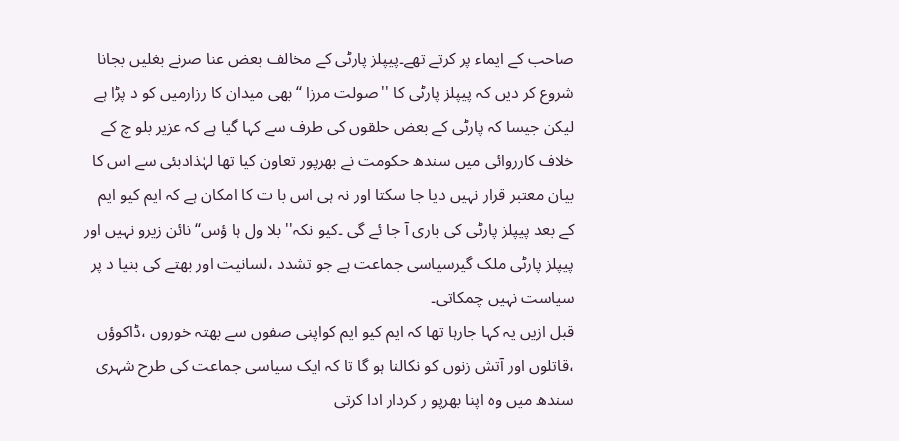صاحب کے ایماء پر کرتے تھے۔پیپلز پارٹی کے مخالف بعض عنا صرنے بغلیں بجانا شروع کر دیں کہ پیپلز پارٹی کا ''صولت مرزا ‘‘بھی میدان کا رزارمیں کو د پڑا ہے لیکن جیسا کہ پارٹی کے بعض حلقوں کی طرف سے کہا گیا ہے کہ عزیر بلو چ کے خلاف کارروائی میں سندھ حکومت نے بھرپور تعاون کیا تھا لہٰذادبئی سے اس کا بیان معتبر قرار نہیں دیا جا سکتا اور نہ ہی اس با ت کا امکان ہے کہ ایم کیو ایم کے بعد پیپلز پارٹی کی باری آ جا ئے گی ۔کیو نکہ'' بلا ول ہا ؤس‘‘ نائن زیرو نہیں اور پیپلز پارٹی ملک گیرسیاسی جماعت ہے جو تشدد ،لسانیت اور بھتے کی بنیا د پر سیاست نہیں چمکاتی۔
قبل ازیں یہ کہا جارہا تھا کہ ایم کیو ایم کواپنی صفوں سے بھتہ خوروں ،ڈاکوؤں ،قاتلوں اور آتش زنوں کو نکالنا ہو گا تا کہ ایک سیاسی جماعت کی طرح شہری سندھ میں وہ اپنا بھرپو ر کردار ادا کرتی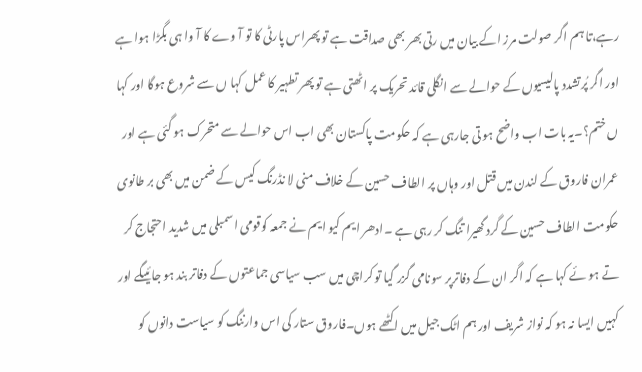رہے،تا ہم اگر صولت مرز اکے بیان میں رتی بھر بھی صداقت ہے تو پھراس پارٹی کا تو آ وے کا آ وا ہی بگڑا ہوا ہے اور اگر پُرتشدد پالیسیوں کے حوالے سے انگلی قائد تحریک پر اٹھتی ہے تو پھر تطہیر کا عمل کہا ں سے شروع ہوگا اور کہا ں ختم؟۔یہ بات اب واضح ہو تی جارہی ہے کہ حکومت پاکستان بھی اب اس حوالے سے متحرک ہو گئی ہے اور عمران فاروق کے لندن میں قتل اور وہاں پر الطاف حسین کے خلاف منی لا نڈرنگ کیس کے ضمن میں بھی بر طانوی حکومت الطاف حسین کے گرد گھیرا تنگ کر رہی ہے ۔ادھر ایم کیو ایم نے جمعہ کوقومی اسمبلی میں شدید احتجاج کر تے ہو ئے کہا ہے کہ اگر ان کے دفاترپر سونامی گزر گیا تو کراچی میں سب سیاسی جماعتوں کے دفاتر بند ہو جائیںگے اور کہیں ایسا نہ ہو کہ نواز شریف اور ہم اٹک جیل میں اکٹھے ہوں۔فاروق ستار کی اس وارننگ کو سیاست دانوں کو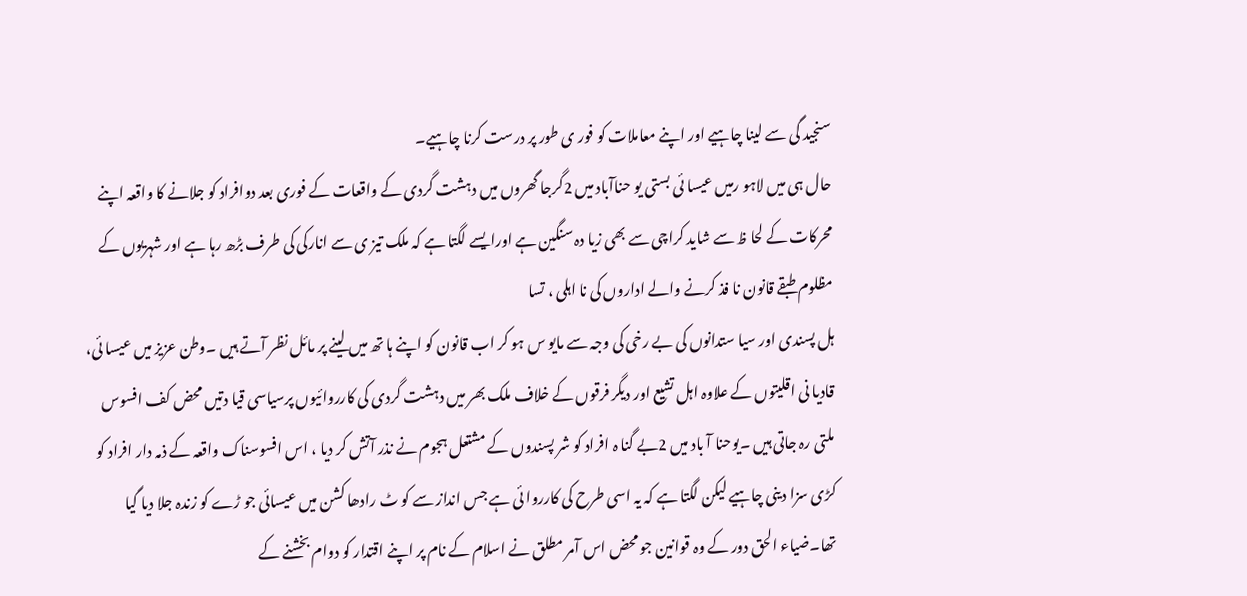سنجید گی سے لینا چاہیے اور اپنے معاملات کو فور ی طور پر درست کرنا چاہیے۔
حال ہی میں لاہو رمیں عیسا ئی بستی یو حناآباد میں 2گرجا گھروں میں دہشت گردی کے واقعات کے فوری بعد دوافراد کو جلانے کا واقعہ اپنے محرکات کے لحا ظ سے شاید کراچی سے بھی زیا دہ سنگین ہے اورایسے لگتا ہے کہ ملک تیز ی سے انارکی کی طرف بڑھ رہا ہے اور شہریوں کے مظلوم طبقے قانون نا فذ کرنے والے اداروں کی نا اہلی ، تسا
ہل پسندی اور سیا ستدانوں کی بے رخی کی وجہ سے مایو س ہو کر اب قانون کو اپنے ہا تھ میں لینے پر مائل نظر آتے ہیں ۔وطن عزیز میں عیسا ئی، قادیا نی اقلیتوں کے علاوہ اہل تشیع اور دیگر فرقوں کے خلاف ملک بھر میں دہشت گردی کی کارروائیوں پرسیاسی قیا دتیں محض کف افسوس ملتی رہ جاتی ہیں ۔یوحنا آ باد میں 2بے گنا ہ افراد کو شر پسندوں کے مشتعل ہجوم نے نذر آتش کر دیا ، اس افسوسناک واقعہ کے ذمہ دار افراد کو کڑی سزا دینی چاہیے لیکن لگتا ہے کہ یہ اسی طرح کی کارروا ئی ہے جس انداز سے کو ٹ رادھا کشن میں عیسائی جو ڑے کو زندہ جلا دیا گیا تھا۔ضیاء الحق دور کے وہ قوانین جو محض اس آمر مطلق نے اسلام کے نام پر اپنے اقتدار کو دوام بخشنے کے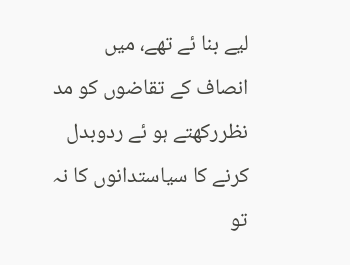لیے بنا ئے تھے، میں انصاف کے تقاضوں کو مد نظررکھتے ہو ئے ردوبدل کرنے کا سیاستدانوں کا نہ تو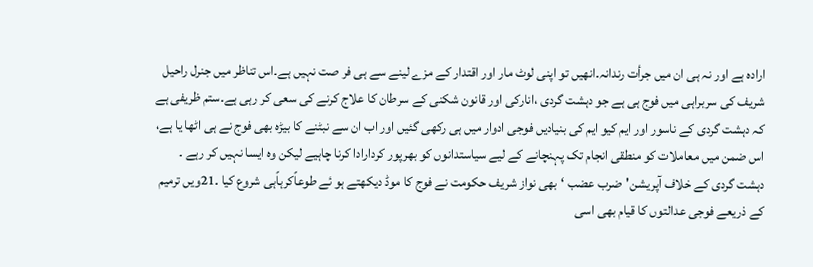ارادہ ہے اور نہ ہی ان میں جرأت رندانہ۔انھیں تو اپنی لوٹ مار اور اقتدار کے مزے لینے سے ہی فر صت نہیں ہے۔اس تناظر میں جنرل راحیل شریف کی سربراہی میں فوج ہی ہے جو دہشت گردی ،انارکی اور قانون شکنی کے سرطان کا علاج کرنے کی سعی کر رہی ہے۔ستم ظریفی ہے کہ دہشت گردی کے ناسور اور ایم کیو ایم کی بنیادیں فوجی ادوار میں ہی رکھی گئیں اور اب ان سے نبٹنے کا بیڑہ بھی فوج نے ہی اٹھا یا ہے، اس ضمن میں معاملات کو منطقی انجام تک پہنچانے کے لیے سیاستدانوں کو بھرپور کردارادا کرنا چاہیے لیکن وہ ایسا نہیں کر رہے ۔ دہشت گردی کے خلاف آپریشن'ضرب عضب ‘بھی نواز شریف حکومت نے فوج کا موڈ دیکھتے ہو ئے طوعاًکرہاًہی شروع کیا ۔21ویں ترمیم کے ذریعے فوجی عدالتوں کا قیام بھی اسی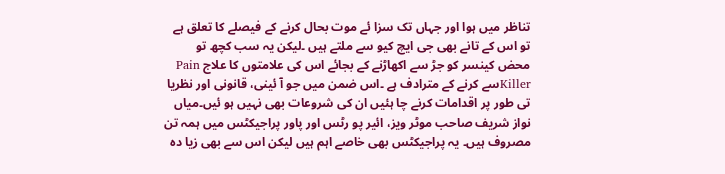تناظر میں ہوا اور جہاں تک سزا ئے موت بحال کرنے کے فیصلے کا تعلق ہے تو اس کے تانے بھی جی ایچ کیو سے ملتے ہیں ۔لیکن یہ سب کچھ تو محض کینسر کو جڑ سے اکھاڑنے کے بجائے اس کی علامتوں کا علاج Pain Killerسے کرنے کے مترادف ہے ۔اس ضمن میں جو آ ئینی، قانونی اور نظریا تی طور پر اقدامات کرنے چا ہئیں ان کی شروعات بھی نہیں ہو ئیں۔میاں نواز شریف صاحب موٹر ویز، ائیر پو رٹس اور پاور پراجیکٹس میں ہمہ تن مصروف ہیں۔ یہ پراجیکٹس بھی خاصے اہم ہیں لیکن اس سے بھی زیا دہ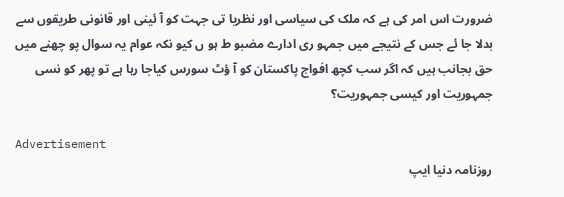ضرورت اس امر کی ہے کہ ملک کی سیاسی اور نظریا تی جہت کو آ ئینی اور قانونی طریقوں سے بدلا جا ئے جس کے نتیجے میں جمہو ری ادارے مضبو ط ہو ں کیو نکہ عوام یہ سوال پو چھنے میں حق بجانب ہیں کہ اگر سب کچھ افواج پاکستان کو آ ؤٹ سورس کیاجا رہا ہے تو پھر کو نسی جمہوریت اور کیسی جمہوریت؟

Advertisement
روزنامہ دنیا ایپ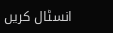انسٹال کریں